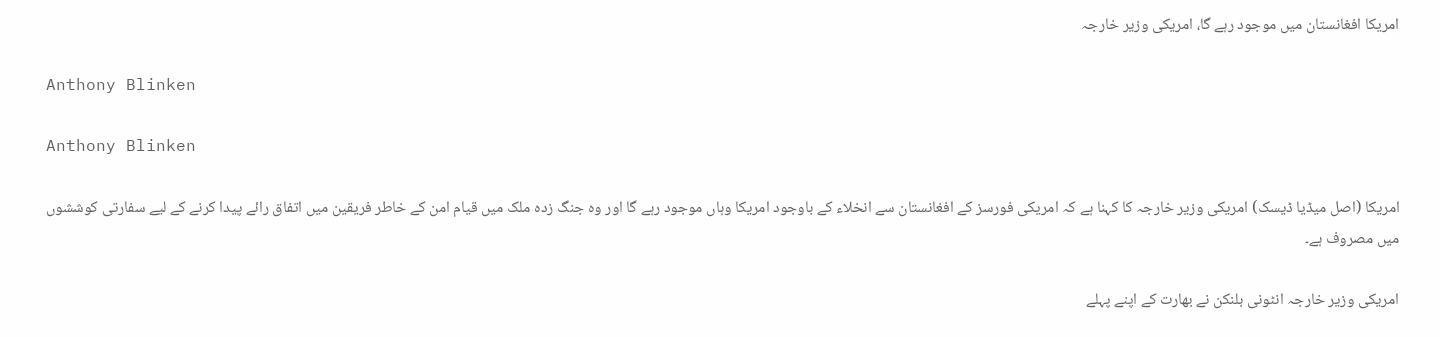امریکا افغانستان میں موجود رہے گا، امریکی وزیر خارجہ

Anthony Blinken

Anthony Blinken

امریکا (اصل میڈیا ڈیسک) امریکی وزیر خارجہ کا کہنا ہے کہ امریکی فورسز کے افغانستان سے انخلاء کے باوجود امریکا وہاں موجود رہے گا اور وہ جنگ زدہ ملک میں قیام امن کے خاطر فریقین میں اتفاق رائے پیدا کرنے کے لیے سفارتی کوششوں میں مصروف ہے۔

امریکی وزیر خارجہ انٹونی بلنکن نے بھارت کے اپنے پہلے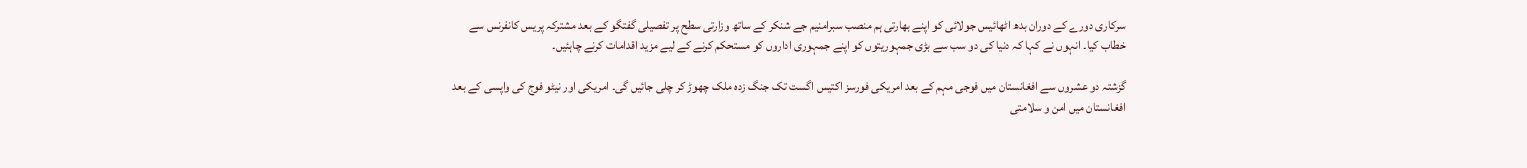سرکاری دورے کے دوران بدھ اٹھائیس جولائی کو اپنے بھارتی ہم منصب سبرامنیم جے شنکر کے ساتھ وزارتی سطح پر تفصیلی گفتگو کے بعد مشترکہ پریس کانفرنس سے خطاب کیا۔ انہوں نے کہا کہ دنیا کی دو سب سے بڑی جمہوریتوں کو اپنے جمہوری اداروں کو مستحکم کرنے کے لیے مزید اقدامات کرنے چاہئیں۔

گزشتہ دو عشروں سے افغانستان میں فوجی مہم کے بعد امریکی فورسز اکتیس اگست تک جنگ زدہ ملک چھوڑ کر چلی جائیں گی۔ امریکی اور نیٹو فوج کی واپسی کے بعد افغانستان میں امن و سلامتی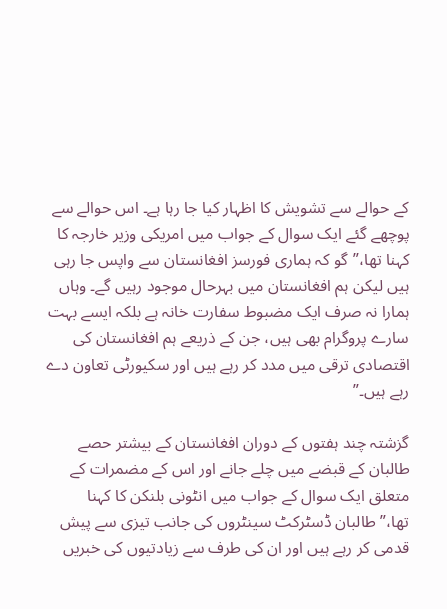کے حوالے سے تشویش کا اظہار کیا جا رہا ہے۔ اس حوالے سے پوچھے گئے ایک سوال کے جواب میں امریکی وزیر خارجہ کا کہنا تھا،”گو کہ ہماری فورسز افغانستان سے واپس جا رہی ہیں لیکن ہم افغانستان میں بہرحال موجود رہیں گے۔ وہاں ہمارا نہ صرف ایک مضبوط سفارت خانہ ہے بلکہ ایسے بہت سارے پروگرام بھی ہیں، جن کے ذریعے ہم افغانستان کی اقتصادی ترقی میں مدد کر رہے ہیں اور سکیورٹی تعاون دے رہے ہیں۔”

گزشتہ چند ہفتوں کے دوران افغانستان کے بیشتر حصے طالبان کے قبضے میں چلے جانے اور اس کے مضمرات کے متعلق ایک سوال کے جواب میں انٹونی بلنکن کا کہنا تھا،”طالبان ڈسٹرکٹ سینٹروں کی جانب تیزی سے پیش قدمی کر رہے ہیں اور ان کی طرف سے زیادتیوں کی خبریں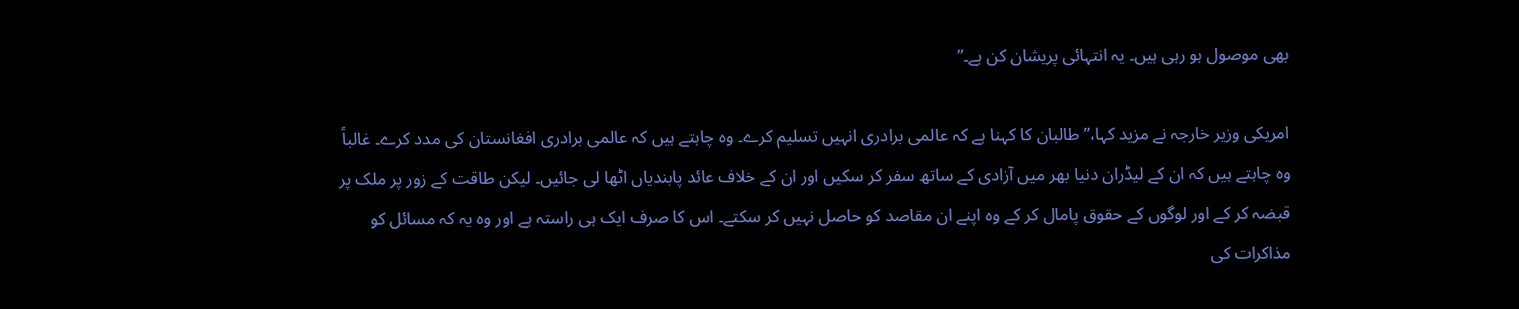بھی موصول ہو رہی ہیں۔ یہ انتہائی پریشان کن ہے۔”

امریکی وزیر خارجہ نے مزید کہا،”طالبان کا کہنا ہے کہ عالمی برادری انہیں تسلیم کرے۔ وہ چاہتے ہیں کہ عالمی برادری افغانستان کی مدد کرے۔ غالباً وہ چاہتے ہیں کہ ان کے لیڈران دنیا بھر میں آزادی کے ساتھ سفر کر سکیں اور ان کے خلاف عائد پابندیاں اٹھا لی جائیں۔ لیکن طاقت کے زور پر ملک پر قبضہ کر کے اور لوگوں کے حقوق پامال کر کے وہ اپنے ان مقاصد کو حاصل نہیں کر سکتے۔ اس کا صرف ایک ہی راستہ ہے اور وہ یہ کہ مسائل کو مذاکرات کی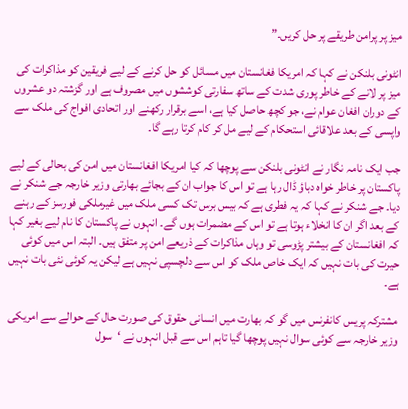میز پر پرامن طریقے پر حل کریں۔”

انٹونی بلنکن نے کہا کہ امریکا فغانستان میں مسائل کو حل کرنے کے لیے فریقین کو مذاکرات کی میز پر لانے کے خاطر پوری شدت کے ساتھ سفارتی کوششوں میں مصروف ہے اور گزشتہ دو عشروں کے دوران افغان عوام نے، جو کچھ حاصل کیا ہے، اسے برقرار رکھنے اور اتحادی افواج کی ملک سے واپسی کے بعد علاقائی استحکام کے لیے مل کر کام کرتا رہے گا۔

جب ایک نامہ نگار نے انٹونی بلنکن سے پوچھا کہ کیا امریکا افغانستان میں امن کی بحالی کے لیے پاکستان پر خاطر خواہ دباؤ ڈال رہا ہے تو اس کا جواب ان کے بجائے بھارتی وزیر خارجہ جے شنکر نے دیا۔ جے شنکر نے کہا کہ یہ فطری ہے کہ بیس برس تک کسی ملک میں غیرملکی فورسز کے رہنے کے بعد اگر ان کا انخلاء ہوتا ہے تو اس کے مضمرات ہوں گے۔ انہوں نے پاکستان کا نام لیے بغیر کہا کہ افغانستان کے بیشتر پڑوسی تو وہاں مذاکرات کے ذریعے امن پر متفق ہیں۔ البتہ اس میں کوئی حیرت کی بات نہیں کہ ایک خاص ملک کو اس سے دلچسپی نہیں ہے لیکن یہ کوئی نئی بات نہیں ہے۔

مشترکہ پریس کانفرنس میں گو کہ بھارت میں انسانی حقوق کی صورت حال کے حوالے سے امریکی وزیر خارجہ سے کوئی سوال نہیں پوچھا گیا تاہم اس سے قبل انہوں نے ‘سول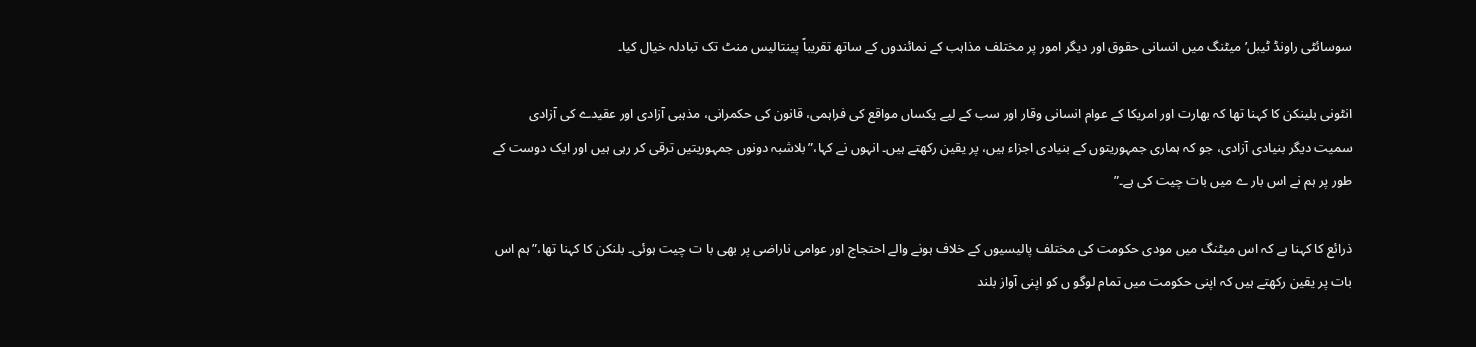سوسائٹی راونڈ ٹیبل’ میٹنگ میں انسانی حقوق اور دیگر امور پر مختلف مذاہب کے نمائندوں کے ساتھ تقریباً پینتالیس منٹ تک تبادلہ خیال کیا۔

انٹونی بلینکن کا کہنا تھا کہ بھارت اور امریکا کے عوام انسانی وقار اور سب کے لیے یکساں مواقع کی فراہمی، قانون کی حکمرانی، مذہبی آزادی اور عقیدے کی آزادی سمیت دیگر بنیادی آزادی، جو کہ ہماری جمہوریتوں کے بنیادی اجزاء ہیں، پر یقین رکھتے ہیں۔ انہوں نے کہا،”بلاشبہ دونوں جمہوریتیں ترقی کر رہی ہیں اور ایک دوست کے طور پر ہم نے اس بار ے میں بات چیت کی ہے۔”

ذرائع کا کہنا ہے کہ اس میٹنگ میں مودی حکومت کی مختلف پالیسیوں کے خلاف ہونے والے احتجاج اور عوامی ناراضی پر بھی با ت چیت ہوئی۔ بلنکن کا کہنا تھا،”ہم اس بات پر یقین رکھتے ہیں کہ اپنی حکومت میں تمام لوگو ں کو اپنی آواز بلند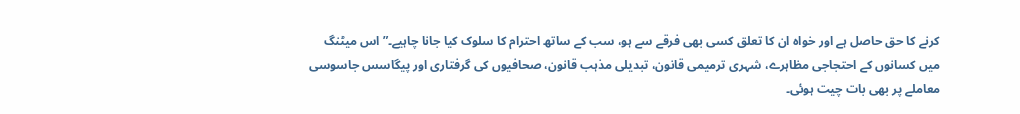کرنے کا حق حاصل ہے اور خواہ ان کا تعلق کسی بھی فرقے سے ہو، سب کے ساتھ احترام کا سلوک کیا جانا چاہیے۔” اس میٹنگ میں کسانوں کے احتجاجی مظاہرے، شہری ترمیمی قانون، تبدیلی مذہب قانون، صحافیوں کی گرفتاری اور پیگاسس جاسوسی معاملے پر بھی بات چیت ہوئی۔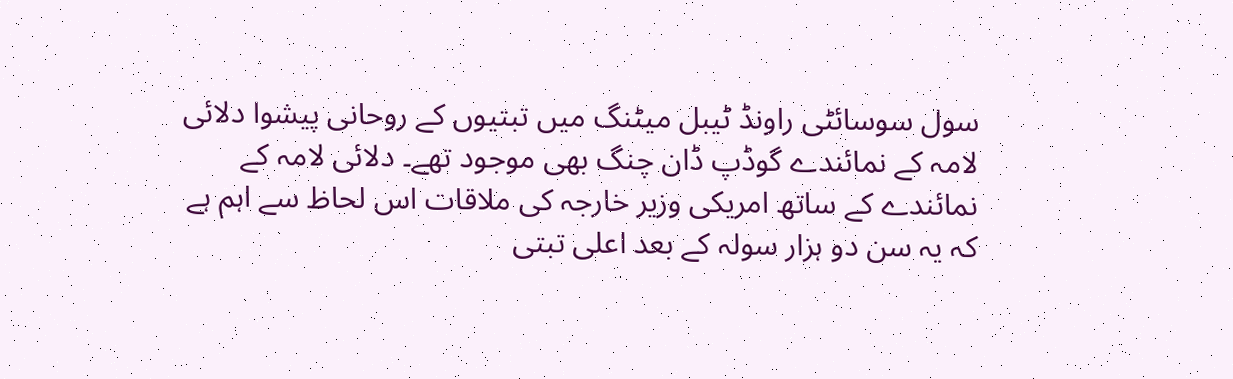سول سوسائٹی راونڈ ٹیبل میٹنگ میں تبتیوں کے روحانی پیشوا دلائی لامہ کے نمائندے گوڈپ ڈان چنگ بھی موجود تھے۔ دلائی لامہ کے نمائندے کے ساتھ امریکی وزیر خارجہ کی ملاقات اس لحاظ سے اہم ہے کہ یہ سن دو ہزار سولہ کے بعد اعلی تبتی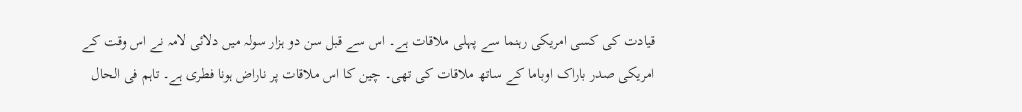قیادت کی کسی امریکی رہنما سے پہلی ملاقات ہے۔ اس سے قبل سن دو ہزار سولہ میں دلائی لامہ نے اس وقت کے امریکی صدر باراک اوباما کے ساتھ ملاقات کی تھی۔ چین کا اس ملاقات پر ناراض ہونا فطری ہے۔ تاہم فی الحال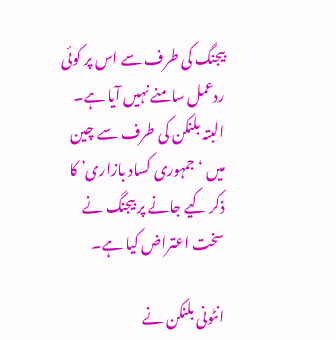بیجنگ کی طرف سے اس پر کوئی ردعمل سامنے نہیں آیا ہے۔ البتہ بلنکن کی طرف سے چین میں ‘جمہوری کساد بازاری’ کا ذکر کیے جانے پر بیجنگ نے سخت اعتراض کیا ہے۔

انٹونی بلنکن نے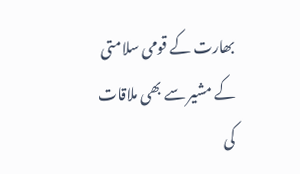بھارت کے قومی سلامتی کے مشیر سے بھی ملاقات کی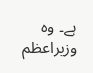ہے۔ وہ وزیراعظم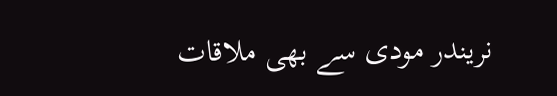نریندر مودی سے بھی ملاقات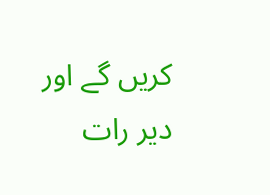کریں گے اور دیر رات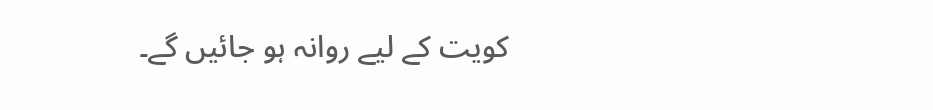کویت کے لیے روانہ ہو جائیں گے۔